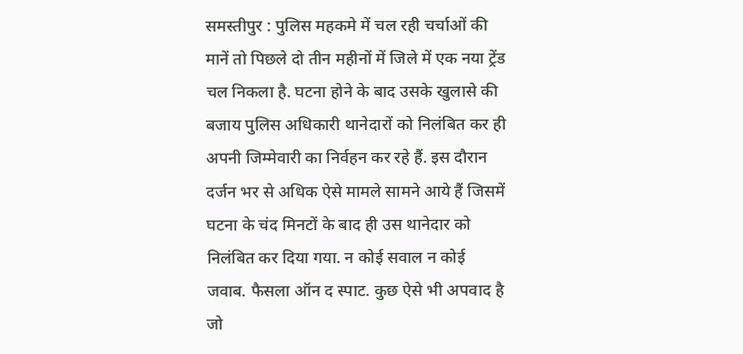समस्तीपुर : पुलिस महकमे में चल रही चर्चाओं की मानें तो पिछले दो तीन महीनों में जिले में एक नया ट्रेंड चल निकला है. घटना होने के बाद उसके खुलासे की बजाय पुलिस अधिकारी थानेदारों को निलंबित कर ही अपनी जिम्मेवारी का निर्वहन कर रहे हैं. इस दौरान दर्जन भर से अधिक ऐसे मामले सामने आये हैं जिसमें घटना के चंद मिनटों के बाद ही उस थानेदार को निलंबित कर दिया गया. न कोई सवाल न कोई जवाब. फैसला ऑन द स्पाट. कुछ ऐसे भी अपवाद है जो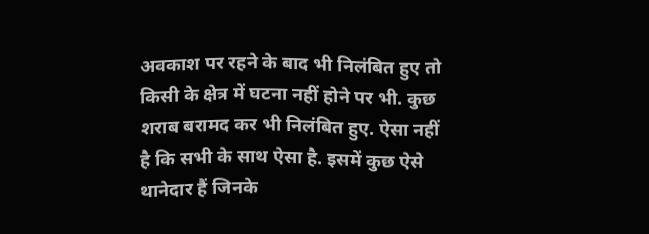अवकाश पर रहने के बाद भी निलंबित हुए तो किसी के क्षेत्र में घटना नहीं होने पर भी. कुछ शराब बरामद कर भी निलंबित हुए. ऐसा नहीं है कि सभी के साथ ऐसा है. इसमें कुछ ऐसे थानेदार हैं जिनके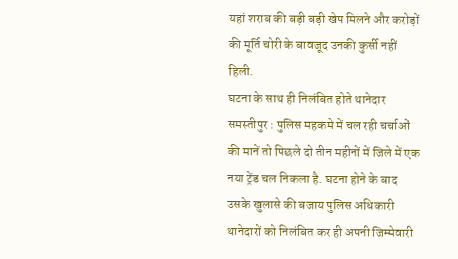यहां शराब की बड़ी बड़ी खेप मिलने और करोड़ों की मूर्ति चोरी के बावजूद उनकी कुर्सी नहीं हिली.
घटना के साथ ही निलंबित होते थानेदार
समस्तीपुर : पुलिस महकमे में चल रही चर्चाओं की मानें तो पिछले दो तीन महीनों में जिले में एक नया ट्रेंड चल निकला है. घटना होने के बाद उसके खुलासे की बजाय पुलिस अधिकारी थानेदारों को निलंबित कर ही अपनी जिम्मेवारी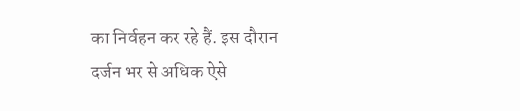का निर्वहन कर रहे हैं. इस दौरान दर्जन भर से अधिक ऐसे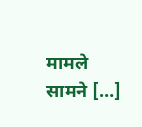मामले सामने […]